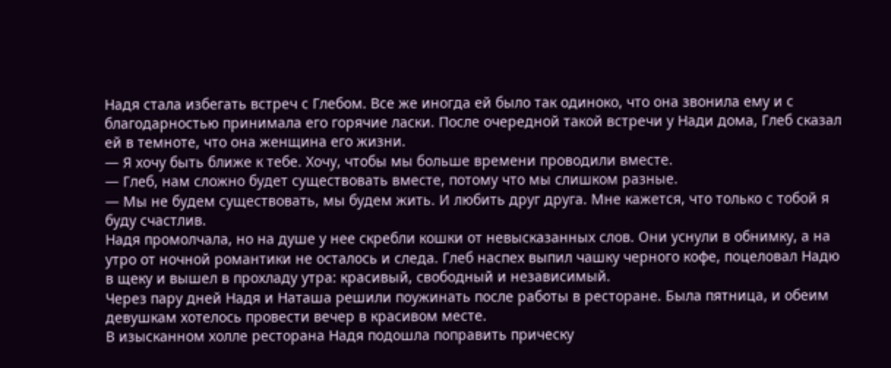Надя стала избегать встреч с Глебом. Все же иногда ей было так одиноко, что она звонила ему и с благодарностью принимала его горячие ласки. После очередной такой встречи у Нади дома, Глеб сказал ей в темноте, что она женщина его жизни.
— Я хочу быть ближе к тебе. Хочу, чтобы мы больше времени проводили вместе.
— Глеб, нам сложно будет существовать вместе, потому что мы слишком разные.
— Мы не будем существовать, мы будем жить. И любить друг друга. Мне кажется, что только с тобой я буду счастлив.
Надя промолчала, но на душе у нее скребли кошки от невысказанных слов. Они уснули в обнимку, а на утро от ночной романтики не осталось и следа. Глеб наспех выпил чашку черного кофе, поцеловал Надю в щеку и вышел в прохладу утра: красивый, свободный и независимый.
Через пару дней Надя и Наташа решили поужинать после работы в ресторане. Была пятница, и обеим девушкам хотелось провести вечер в красивом месте.
В изысканном холле ресторана Надя подошла поправить прическу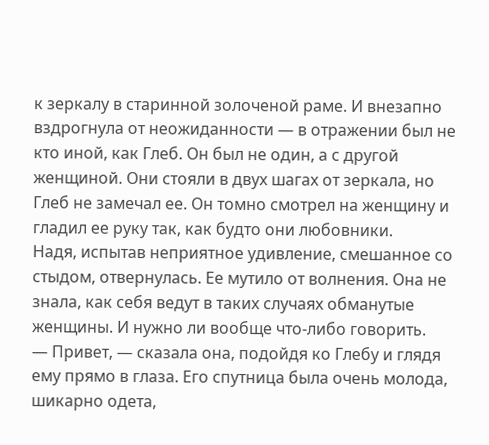к зеркалу в старинной золоченой раме. И внезапно вздрогнула от неожиданности — в отражении был не кто иной, как Глеб. Он был не один, а с другой женщиной. Они стояли в двух шагах от зеркала, но Глеб не замечал ее. Он томно смотрел на женщину и гладил ее руку так, как будто они любовники.
Надя, испытав неприятное удивление, смешанное со стыдом, отвернулась. Ее мутило от волнения. Она не знала, как себя ведут в таких случаях обманутые женщины. И нужно ли вообще что-либо говорить.
— Привет, — сказала она, подойдя ко Глебу и глядя ему прямо в глаза. Его спутница была очень молода, шикарно одета,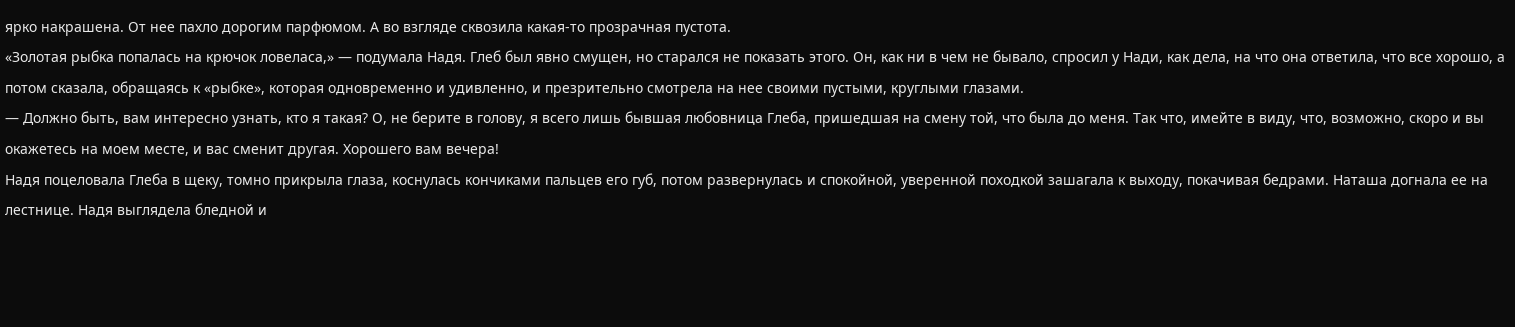ярко накрашена. От нее пахло дорогим парфюмом. А во взгляде сквозила какая-то прозрачная пустота.
«Золотая рыбка попалась на крючок ловеласа,» — подумала Надя. Глеб был явно смущен, но старался не показать этого. Он, как ни в чем не бывало, спросил у Нади, как дела, на что она ответила, что все хорошо, а потом сказала, обращаясь к «рыбке», которая одновременно и удивленно, и презрительно смотрела на нее своими пустыми, круглыми глазами.
— Должно быть, вам интересно узнать, кто я такая? О, не берите в голову, я всего лишь бывшая любовница Глеба, пришедшая на смену той, что была до меня. Так что, имейте в виду, что, возможно, скоро и вы окажетесь на моем месте, и вас сменит другая. Хорошего вам вечера!
Надя поцеловала Глеба в щеку, томно прикрыла глаза, коснулась кончиками пальцев его губ, потом развернулась и спокойной, уверенной походкой зашагала к выходу, покачивая бедрами. Наташа догнала ее на лестнице. Надя выглядела бледной и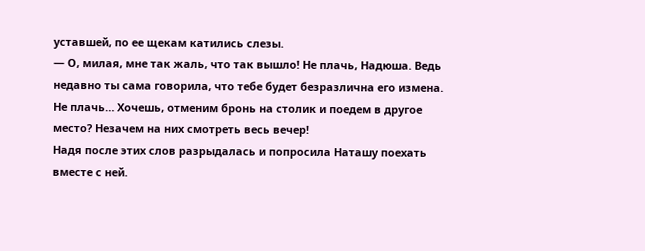уставшей, по ее щекам катились слезы.
— О, милая, мне так жаль, что так вышло! Не плачь, Надюша. Ведь недавно ты сама говорила, что тебе будет безразлична его измена. Не плачь… Хочешь, отменим бронь на столик и поедем в другое место? Незачем на них смотреть весь вечер!
Надя после этих слов разрыдалась и попросила Наташу поехать вместе с ней.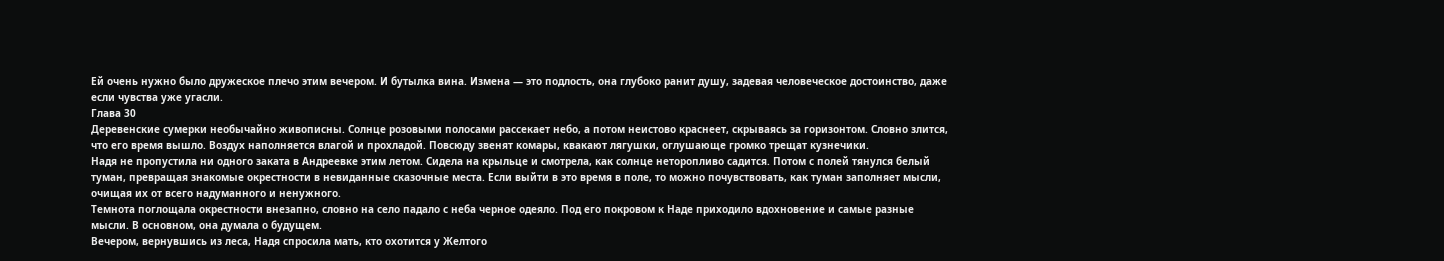Ей очень нужно было дружеское плечо этим вечером. И бутылка вина. Измена — это подлость, она глубоко ранит душу, задевая человеческое достоинство, даже если чувства уже угасли.
Глава 30
Деревенские сумерки необычайно живописны. Солнце розовыми полосами рассекает небо, а потом неистово краснеет, скрываясь за горизонтом. Словно злится, что его время вышло. Воздух наполняется влагой и прохладой. Повсюду звенят комары, квакают лягушки, оглушающе громко трещат кузнечики.
Надя не пропустила ни одного заката в Андреевке этим летом. Сидела на крыльце и смотрела, как солнце неторопливо садится. Потом с полей тянулся белый туман, превращая знакомые окрестности в невиданные сказочные места. Если выйти в это время в поле, то можно почувствовать, как туман заполняет мысли, очищая их от всего надуманного и ненужного.
Темнота поглощала окрестности внезапно, словно на село падало с неба черное одеяло. Под его покровом к Наде приходило вдохновение и самые разные мысли. В основном, она думала о будущем.
Вечером, вернувшись из леса, Надя спросила мать, кто охотится у Желтого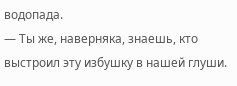водопада.
— Ты же, наверняка, знаешь, кто выстроил эту избушку в нашей глуши.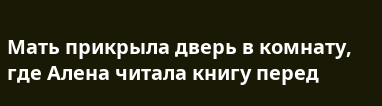Мать прикрыла дверь в комнату, где Алена читала книгу перед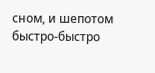сном, и шепотом быстро-быстро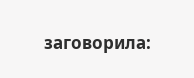заговорила: